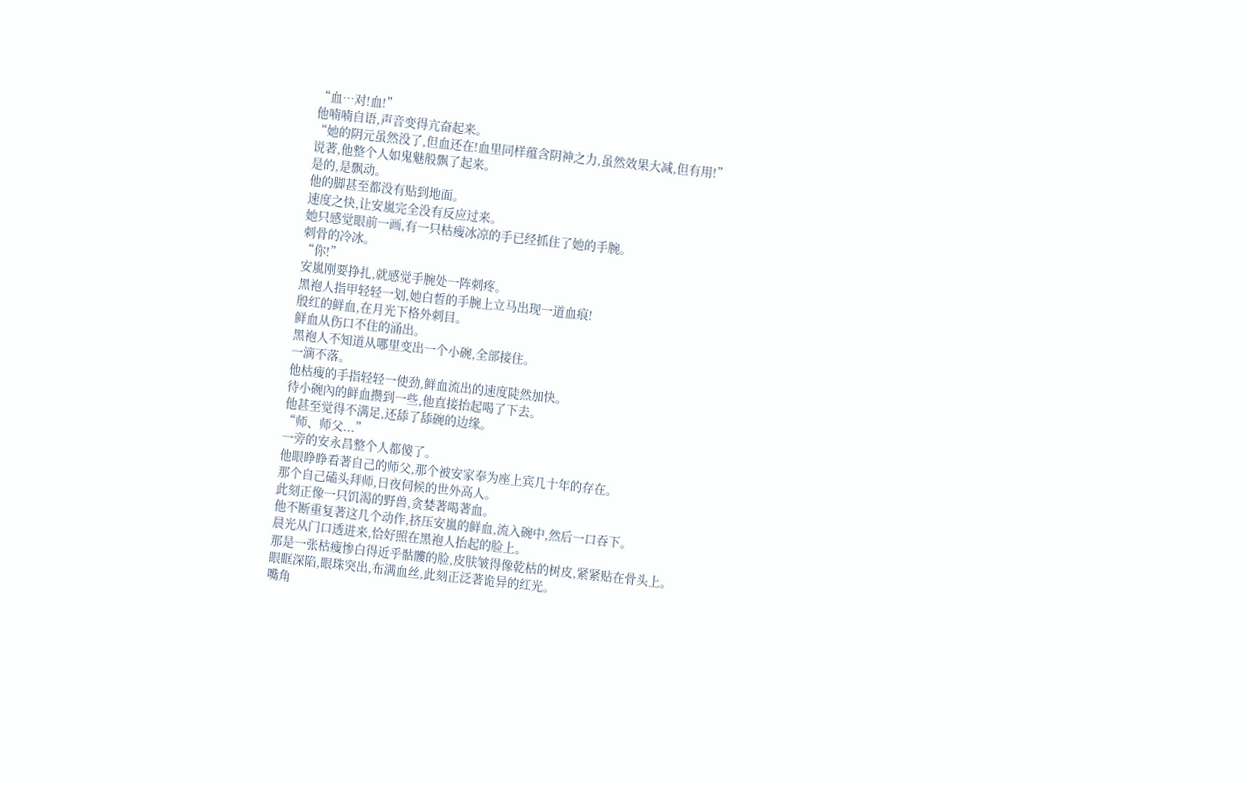“血…对!血!”
他喃喃自语,声音变得亢奋起来。
“她的阴元虽然没了,但血还在!血里同样蕴含阴神之力,虽然效果大减,但有用!”
说著,他整个人如鬼魅般飘了起来。
是的,是飘动。
他的脚甚至都没有贴到地面。
速度之快,让安嵐完全没有反应过来。
她只感觉眼前一画,有一只枯瘦冰凉的手已经抓住了她的手腕。
刺骨的冷冰。
“你!”
安嵐刚要挣扎,就感觉手腕处一阵刺疼。
黑袍人指甲轻轻一划,她白皙的手腕上立马出现一道血痕!
殷红的鲜血,在月光下格外刺目。
鲜血从伤口不住的涌出。
黑袍人不知道从哪里变出一个小碗,全部接住。
一滴不落。
他枯瘦的手指轻轻一使劲,鲜血流出的速度陡然加快。
待小碗內的鲜血攒到一些,他直接抬起喝了下去。
他甚至觉得不满足,还舔了舔碗的边缘。
“师、师父...”
一旁的安永昌整个人都傻了。
他眼睁睁看著自己的师父,那个被安家奉为座上宾几十年的存在。
那个自己磕头拜师,日夜伺候的世外高人。
此刻正像一只饥渴的野兽,贪婪著喝著血。
他不断重复著这几个动作,挤压安嵐的鲜血,流入碗中,然后一口吞下。
晨光从门口透进来,恰好照在黑袍人抬起的脸上。
那是一张枯瘦惨白得近乎骷髏的脸,皮肤皱得像乾枯的树皮,紧紧贴在骨头上。
眼眶深陷,眼珠突出,布满血丝,此刻正泛著诡异的红光。
嘴角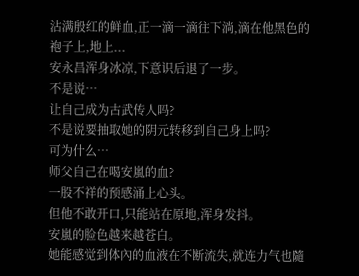沾满殷红的鲜血,正一滴一滴往下淌,滴在他黑色的袍子上,地上...
安永昌浑身冰凉,下意识后退了一步。
不是说…
让自己成为古武传人吗?
不是说要抽取她的阴元转移到自己身上吗?
可为什么…
师父自己在喝安嵐的血?
一股不祥的预感涌上心头。
但他不敢开口,只能站在原地,浑身发抖。
安嵐的脸色越来越苍白。
她能感觉到体內的血液在不断流失,就连力气也隨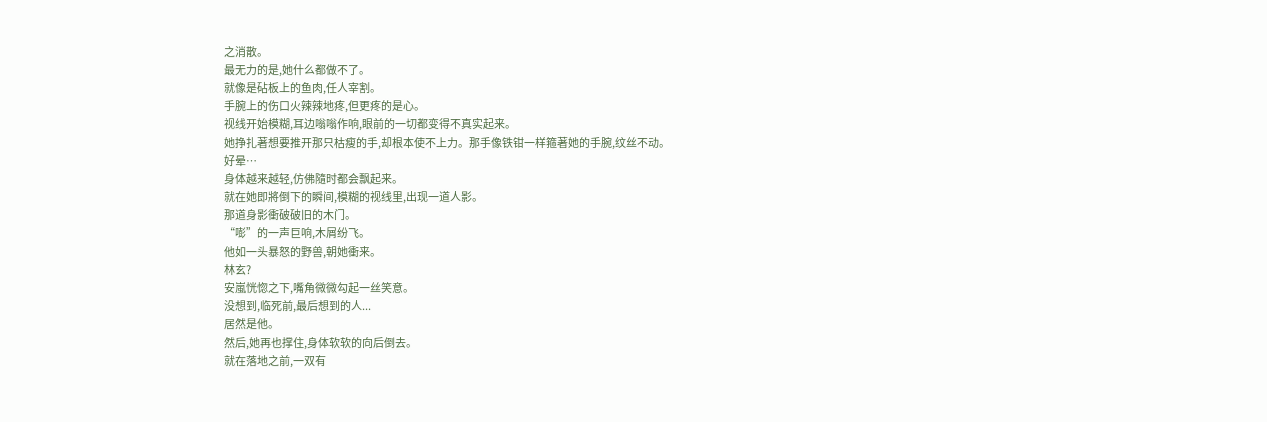之消散。
最无力的是,她什么都做不了。
就像是砧板上的鱼肉,任人宰割。
手腕上的伤口火辣辣地疼,但更疼的是心。
视线开始模糊,耳边嗡嗡作响,眼前的一切都变得不真实起来。
她挣扎著想要推开那只枯瘦的手,却根本使不上力。那手像铁钳一样箍著她的手腕,纹丝不动。
好晕…
身体越来越轻,仿佛隨时都会飘起来。
就在她即將倒下的瞬间,模糊的视线里,出现一道人影。
那道身影衝破破旧的木门。
“嘭”的一声巨响,木屑纷飞。
他如一头暴怒的野兽,朝她衝来。
林玄?
安嵐恍惚之下,嘴角微微勾起一丝笑意。
没想到,临死前,最后想到的人...
居然是他。
然后,她再也撑住,身体软软的向后倒去。
就在落地之前,一双有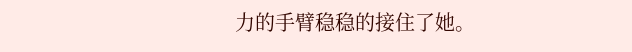力的手臂稳稳的接住了她。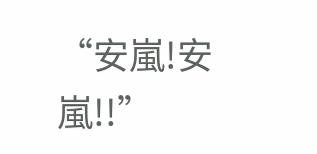“安嵐!安嵐!!”